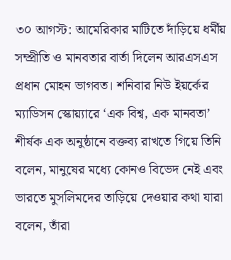৩০ আগস্ট: আমেরিকার মাটিতে দাঁড়িয়ে ধর্মীয় সম্প্রীতি ও মানবতার বার্তা দিলেন আরএসএস প্রধান মোহন ভাগবত। শনিবার নিউ ইয়র্কের ম্যাডিসন স্কোয়্যারে ‘এক বিশ্ব, এক মানবতা’ শীর্ষক এক অনুষ্ঠানে বক্তব্য রাখতে গিয়ে তিনি বলেন, মানুষের মধ্যে কোনও বিভেদ নেই এবং ভারতে মুসলিমদের তাড়িয়ে দেওয়ার কথা যারা বলেন, তাঁরা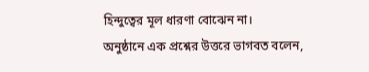হিন্দুত্বের মূল ধারণা বোঝেন না।
অনুষ্ঠানে এক প্রশ্নের উত্তরে ভাগবত বলেন,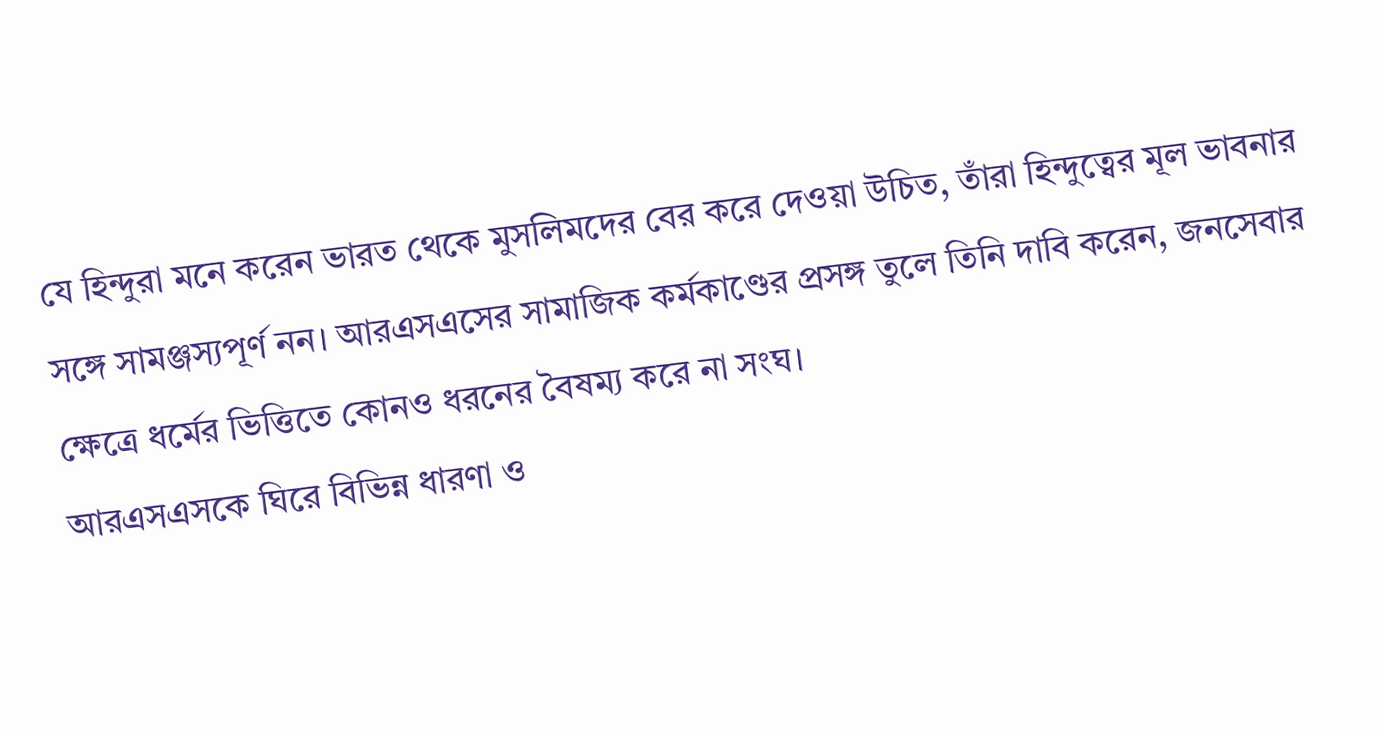যে হিন্দুরা মনে করেন ভারত থেকে মুসলিমদের বের করে দেওয়া উচিত, তাঁরা হিন্দুত্বের মূল ভাবনার সঙ্গে সামঞ্জস্যপূর্ণ নন। আরএসএসের সামাজিক কর্মকাণ্ডের প্রসঙ্গ তুলে তিনি দাবি করেন, জনসেবার ক্ষেত্রে ধর্মের ভিত্তিতে কোনও ধরনের বৈষম্য করে না সংঘ।
আরএসএসকে ঘিরে বিভিন্ন ধারণা ও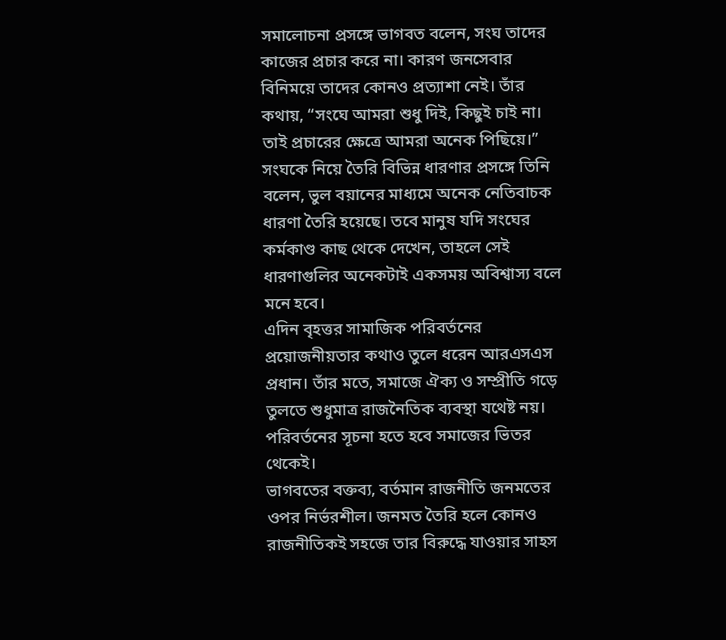সমালোচনা প্রসঙ্গে ভাগবত বলেন, সংঘ তাদের কাজের প্রচার করে না। কারণ জনসেবার বিনিময়ে তাদের কোনও প্রত্যাশা নেই। তাঁর কথায়, “সংঘে আমরা শুধু দিই, কিছুই চাই না। তাই প্রচারের ক্ষেত্রে আমরা অনেক পিছিয়ে।” সংঘকে নিয়ে তৈরি বিভিন্ন ধারণার প্রসঙ্গে তিনি বলেন, ভুল বয়ানের মাধ্যমে অনেক নেতিবাচক ধারণা তৈরি হয়েছে। তবে মানুষ যদি সংঘের কর্মকাণ্ড কাছ থেকে দেখেন, তাহলে সেই ধারণাগুলির অনেকটাই একসময় অবিশ্বাস্য বলে মনে হবে।
এদিন বৃহত্তর সামাজিক পরিবর্তনের প্রয়োজনীয়তার কথাও তুলে ধরেন আরএসএস প্রধান। তাঁর মতে, সমাজে ঐক্য ও সম্প্রীতি গড়ে তুলতে শুধুমাত্র রাজনৈতিক ব্যবস্থা যথেষ্ট নয়। পরিবর্তনের সূচনা হতে হবে সমাজের ভিতর থেকেই।
ভাগবতের বক্তব্য, বর্তমান রাজনীতি জনমতের ওপর নির্ভরশীল। জনমত তৈরি হলে কোনও রাজনীতিকই সহজে তার বিরুদ্ধে যাওয়ার সাহস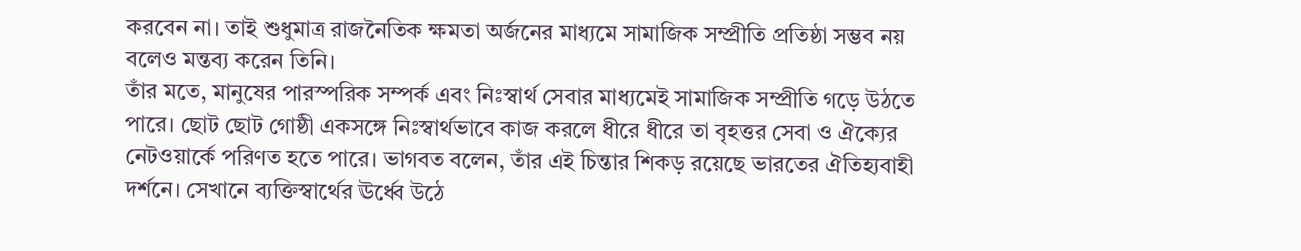করবেন না। তাই শুধুমাত্র রাজনৈতিক ক্ষমতা অর্জনের মাধ্যমে সামাজিক সম্প্রীতি প্রতিষ্ঠা সম্ভব নয় বলেও মন্তব্য করেন তিনি।
তাঁর মতে, মানুষের পারস্পরিক সম্পর্ক এবং নিঃস্বার্থ সেবার মাধ্যমেই সামাজিক সম্প্রীতি গড়ে উঠতে পারে। ছোট ছোট গোষ্ঠী একসঙ্গে নিঃস্বার্থভাবে কাজ করলে ধীরে ধীরে তা বৃহত্তর সেবা ও ঐক্যের নেটওয়ার্কে পরিণত হতে পারে। ভাগবত বলেন, তাঁর এই চিন্তার শিকড় রয়েছে ভারতের ঐতিহ্যবাহী দর্শনে। সেখানে ব্যক্তিস্বার্থের ঊর্ধ্বে উঠে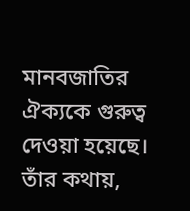মানবজাতির ঐক্যকে গুরুত্ব দেওয়া হয়েছে। তাঁর কথায়,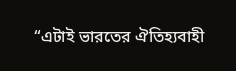“এটাই ভারতের ঐতিহ্যবাহী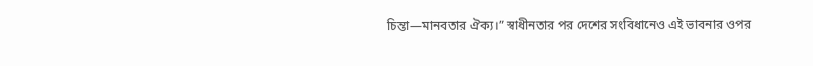চিন্তা—মানবতার ঐক্য।” স্বাধীনতার পর দেশের সংবিধানেও এই ভাবনার ওপর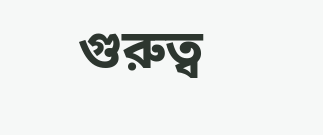গুরুত্ব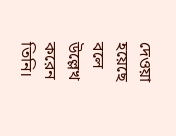দেওয়া হয়েছে বলে উল্লেখ করেন তিনি।